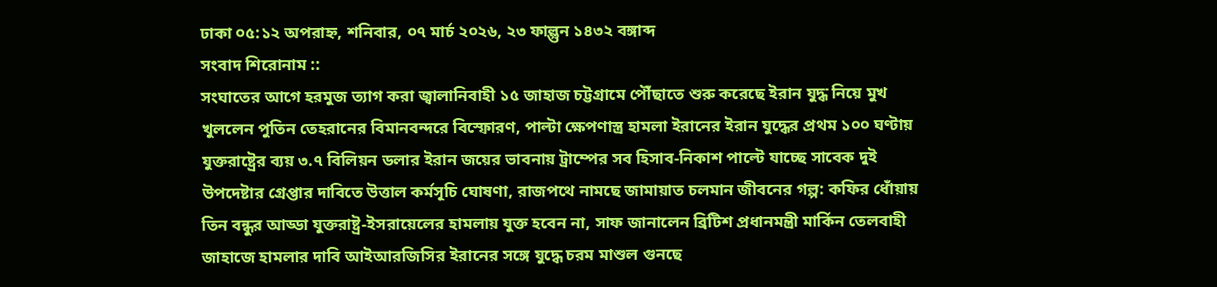ঢাকা ০৫:১২ অপরাহ্ন, শনিবার, ০৭ মার্চ ২০২৬, ২৩ ফাল্গুন ১৪৩২ বঙ্গাব্দ
সংবাদ শিরোনাম ::
সংঘাতের আগে হরমুজ ত্যাগ করা জ্বালানিবাহী ১৫ জাহাজ চট্টগ্রামে পৌঁছাতে শুরু করেছে ইরান যুদ্ধ নিয়ে মুখ খুললেন পুতিন তেহরানের বিমানবন্দরে বিস্ফোরণ, পাল্টা ক্ষেপণাস্ত্র হামলা ইরানের ইরান যুদ্ধের প্রথম ১০০ ঘণ্টায় যুক্তরাষ্ট্রের ব্যয় ৩.৭ বিলিয়ন ডলার ইরান জয়ের ভাবনায় ট্রাম্পের সব হিসাব-নিকাশ পাল্টে যাচ্ছে সাবেক দুই উপদেষ্টার গ্রেপ্তার দাবিতে উত্তাল কর্মসূচি ঘোষণা, রাজপথে নামছে জামায়াত চলমান জীবনের গল্প: কফির ধোঁয়ায় তিন বন্ধুর আড্ডা যুক্তরাষ্ট্র-ইসরায়েলের হামলায় যুক্ত হবেন না, সাফ জানালেন ব্রিটিশ প্রধানমন্ত্রী মার্কিন তেলবাহী জাহাজে হামলার দাবি আইআরজিসির ইরানের সঙ্গে যুদ্ধে চরম মাশুল গুনছে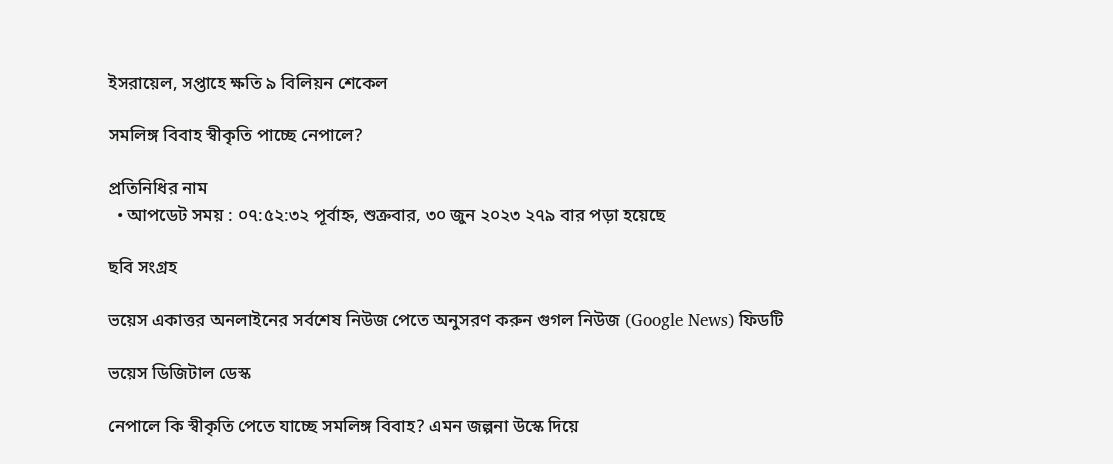ইসরায়েল, সপ্তাহে ক্ষতি ৯ বিলিয়ন শেকেল

সমলিঙ্গ বিবাহ স্বীকৃতি পাচ্ছে নেপালে?

প্রতিনিধির নাম
  • আপডেট সময় : ০৭:৫২:৩২ পূর্বাহ্ন, শুক্রবার, ৩০ জুন ২০২৩ ২৭৯ বার পড়া হয়েছে

ছবি সংগ্রহ

ভয়েস একাত্তর অনলাইনের সর্বশেষ নিউজ পেতে অনুসরণ করুন গুগল নিউজ (Google News) ফিডটি

ভয়েস ডিজিটাল ডেস্ক

নেপালে কি স্বীকৃতি পেতে যাচ্ছে সমলিঙ্গ বিবাহ? এমন জল্পনা উস্কে দিয়ে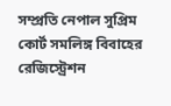সম্প্রতি নেপাল সুপ্রিম কোর্ট সমলিঙ্গ বিবাহের রেজিস্ট্রেশন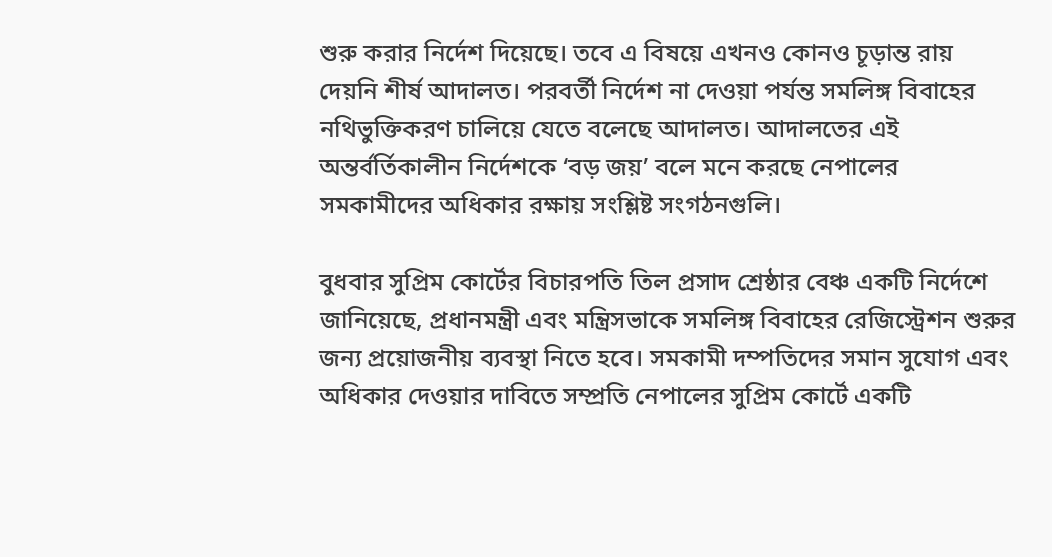শুরু করার নির্দেশ দিয়েছে। তবে এ বিষয়ে এখনও কোনও চূড়ান্ত রায় দেয়নি শীর্ষ আদালত। পরবর্তী নির্দেশ না দেওয়া পর্যন্ত সমলিঙ্গ বিবাহের নথিভুক্তিকরণ চালিয়ে যেতে বলেছে আদালত। আদালতের এই অন্তর্বর্তিকালীন নির্দেশকে ‘বড় জয়’ বলে মনে করছে নেপালের সমকামীদের অধিকার রক্ষায় সংশ্লিষ্ট সংগঠনগুলি।

বুধবার সুপ্রিম কোর্টের বিচারপতি তিল প্রসাদ শ্রেষ্ঠার বেঞ্চ একটি নির্দেশে জানিয়েছে, প্রধানমন্ত্রী এবং মন্ত্রিসভাকে সমলিঙ্গ বিবাহের রেজিস্ট্রেশন শুরুর জন্য প্রয়োজনীয় ব্যবস্থা নিতে হবে। সমকামী দম্পতিদের সমান সুযোগ এবং অধিকার দেওয়ার দাবিতে সম্প্রতি নেপালের সুপ্রিম কোর্টে একটি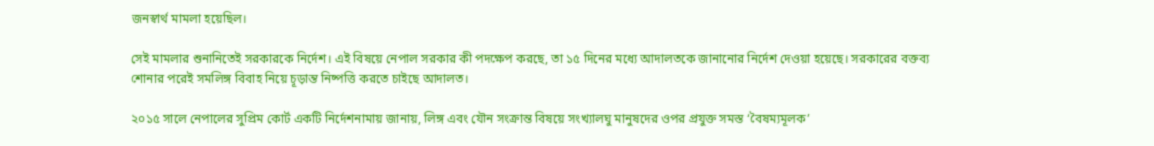জনস্বার্থ মামলা হয়েছিল।

সেই মামলার শুনানিতেই সরকারকে নির্দেশ। এই বিষয়ে নেপাল সরকার কী পদক্ষেপ করছে, তা ১৫ দিনের মধ্যে আদালতকে জানানোর নির্দেশ দেওয়া হয়েছে। সরকারের বক্তব্য শোনার পরেই সমলিঙ্গ বিবাহ নিয়ে চূড়ান্ত নিষ্পত্তি করতে চাইছে আদালত।

২০১৫ সালে নেপালের সুপ্রিম কোর্ট একটি নির্দেশনামায় জানায়, লিঙ্গ এবং যৌন সংক্রান্ত বিষয়ে সংখ্যালঘু মানুষদের ওপর প্রযুক্ত সমস্ত ‘বৈষম্যমূলক’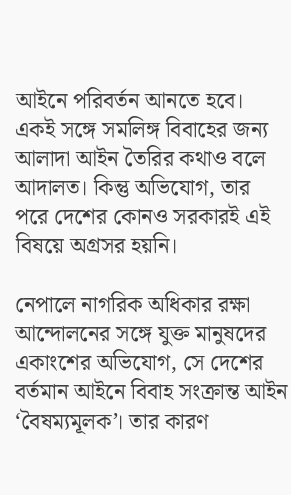আইনে পরিবর্তন আনতে হবে। একই সঙ্গে সমলিঙ্গ বিবাহের জন্য আলাদা আইন তৈরির কথাও বলে আদালত। কিন্তু অভিযোগ, তার পরে দেশের কোনও সরকারই এই বিষয়ে অগ্রসর হয়নি।

নেপালে নাগরিক অধিকার রক্ষা আন্দোলনের সঙ্গে যুক্ত মানুষদের একাংশের অভিযোগ, সে দেশের বর্তমান আইনে বিবাহ সংক্রান্ত আইন ‘বৈষম্যমূলক’। তার কারণ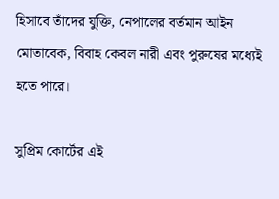হিসাবে তাঁদের যুক্তি, নেপালের বর্তমান আইন মোতাবেক, বিবাহ কেবল নারী এবং পুরুষের মধ্যেই হতে পারে।

সুপ্রিম কোর্টের এই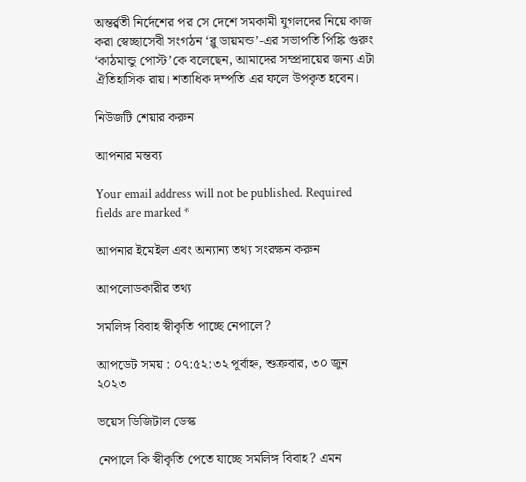অন্তর্র্বতী নির্দেশের পর সে দেশে সমকামী যুগলদের নিয়ে কাজ করা স্বেচ্ছাসেবী সংগঠন ‘ব্লু ডায়মন্ড’-এর সভাপতি পিঙ্কি গুরুং ‘কাঠমান্ডু পোস্ট’কে বলেছেন, আমাদের সম্প্রদায়ের জন্য এটা ঐতিহাসিক রায়। শতাধিক দম্পতি এর ফলে উপকৃত হবেন।

নিউজটি শেয়ার করুন

আপনার মন্তব্য

Your email address will not be published. Required fields are marked *

আপনার ইমেইল এবং অন্যান্য তথ্য সংরক্ষন করুন

আপলোডকারীর তথ্য

সমলিঙ্গ বিবাহ স্বীকৃতি পাচ্ছে নেপালে?

আপডেট সময় : ০৭:৫২:৩২ পূর্বাহ্ন, শুক্রবার, ৩০ জুন ২০২৩

ভয়েস ডিজিটাল ডেস্ক

নেপালে কি স্বীকৃতি পেতে যাচ্ছে সমলিঙ্গ বিবাহ? এমন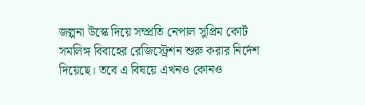জল্পনা উস্কে দিয়ে সম্প্রতি নেপাল সুপ্রিম কোর্ট সমলিঙ্গ বিবাহের রেজিস্ট্রেশন শুরু করার নির্দেশ দিয়েছে। তবে এ বিষয়ে এখনও কোনও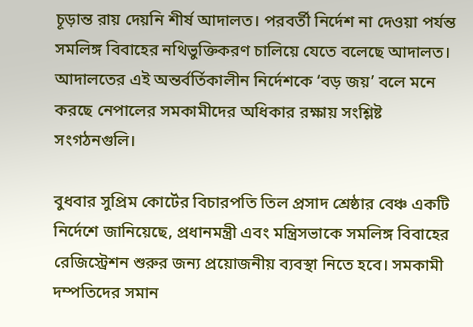চূড়ান্ত রায় দেয়নি শীর্ষ আদালত। পরবর্তী নির্দেশ না দেওয়া পর্যন্ত সমলিঙ্গ বিবাহের নথিভুক্তিকরণ চালিয়ে যেতে বলেছে আদালত। আদালতের এই অন্তর্বর্তিকালীন নির্দেশকে ‘বড় জয়’ বলে মনে করছে নেপালের সমকামীদের অধিকার রক্ষায় সংশ্লিষ্ট সংগঠনগুলি।

বুধবার সুপ্রিম কোর্টের বিচারপতি তিল প্রসাদ শ্রেষ্ঠার বেঞ্চ একটি নির্দেশে জানিয়েছে, প্রধানমন্ত্রী এবং মন্ত্রিসভাকে সমলিঙ্গ বিবাহের রেজিস্ট্রেশন শুরুর জন্য প্রয়োজনীয় ব্যবস্থা নিতে হবে। সমকামী দম্পতিদের সমান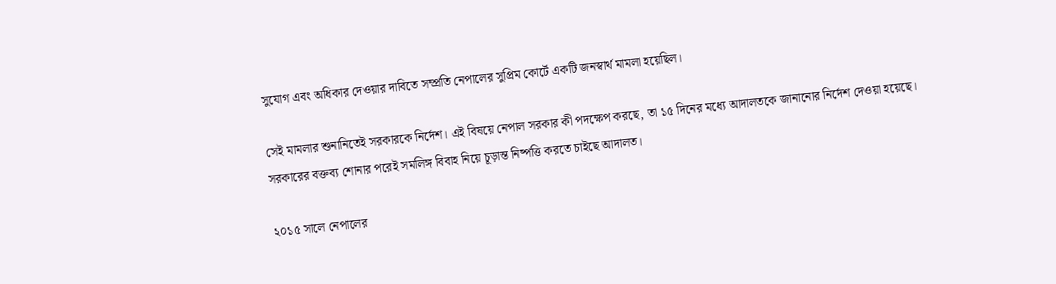সুযোগ এবং অধিকার দেওয়ার দাবিতে সম্প্রতি নেপালের সুপ্রিম কোর্টে একটি জনস্বার্থ মামলা হয়েছিল।

সেই মামলার শুনানিতেই সরকারকে নির্দেশ। এই বিষয়ে নেপাল সরকার কী পদক্ষেপ করছে, তা ১৫ দিনের মধ্যে আদালতকে জানানোর নির্দেশ দেওয়া হয়েছে। সরকারের বক্তব্য শোনার পরেই সমলিঙ্গ বিবাহ নিয়ে চূড়ান্ত নিষ্পত্তি করতে চাইছে আদালত।

২০১৫ সালে নেপালের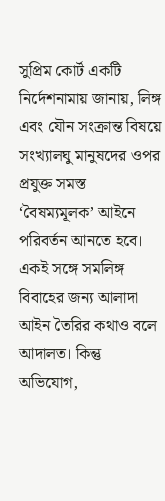সুপ্রিম কোর্ট একটি নির্দেশনামায় জানায়, লিঙ্গ এবং যৌন সংক্রান্ত বিষয়ে সংখ্যালঘু মানুষদের ওপর প্রযুক্ত সমস্ত ‘বৈষম্যমূলক’ আইনে পরিবর্তন আনতে হবে। একই সঙ্গে সমলিঙ্গ বিবাহের জন্য আলাদা আইন তৈরির কথাও বলে আদালত। কিন্তু অভিযোগ,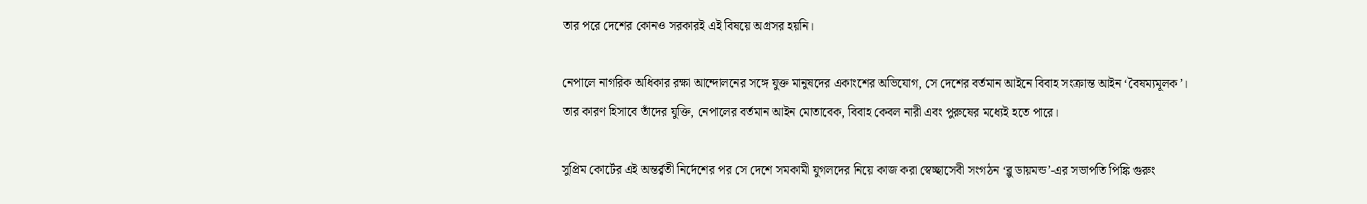তার পরে দেশের কোনও সরকারই এই বিষয়ে অগ্রসর হয়নি।

নেপালে নাগরিক অধিকার রক্ষা আন্দোলনের সঙ্গে যুক্ত মানুষদের একাংশের অভিযোগ, সে দেশের বর্তমান আইনে বিবাহ সংক্রান্ত আইন ‘বৈষম্যমূলক’। তার কারণ হিসাবে তাঁদের যুক্তি, নেপালের বর্তমান আইন মোতাবেক, বিবাহ কেবল নারী এবং পুরুষের মধ্যেই হতে পারে।

সুপ্রিম কোর্টের এই অন্তর্র্বতী নির্দেশের পর সে দেশে সমকামী যুগলদের নিয়ে কাজ করা স্বেচ্ছাসেবী সংগঠন ‘ব্লু ডায়মন্ড’-এর সভাপতি পিঙ্কি গুরুং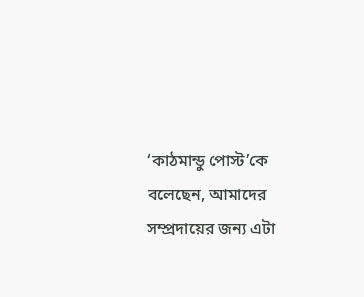‘কাঠমান্ডু পোস্ট’কে বলেছেন, আমাদের সম্প্রদায়ের জন্য এটা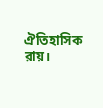ঐতিহাসিক রায়।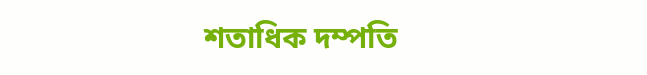শতাধিক দম্পতি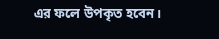এর ফলে উপকৃত হবেন।